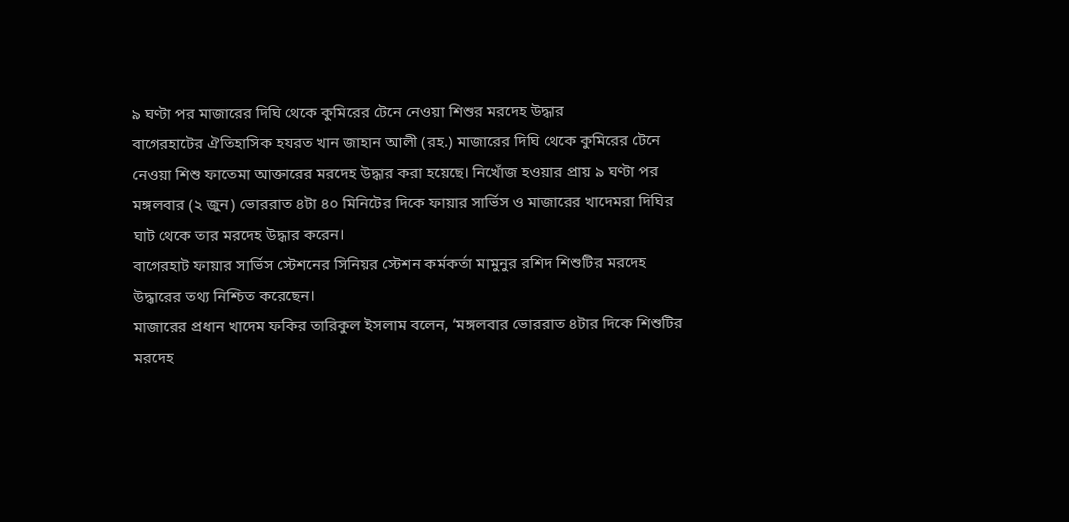৯ ঘণ্টা পর মাজারের দিঘি থেকে কুমিরের টেনে নেওয়া শিশুর মরদেহ উদ্ধার
বাগেরহাটের ঐতিহাসিক হযরত খান জাহান আলী (রহ.) মাজারের দিঘি থেকে কুমিরের টেনে নেওয়া শিশু ফাতেমা আক্তারের মরদেহ উদ্ধার করা হয়েছে। নিখোঁজ হওয়ার প্রায় ৯ ঘণ্টা পর মঙ্গলবার (২ জুন) ভোররাত ৪টা ৪০ মিনিটের দিকে ফায়ার সার্ভিস ও মাজারের খাদেমরা দিঘির ঘাট থেকে তার মরদেহ উদ্ধার করেন।
বাগেরহাট ফায়ার সার্ভিস স্টেশনের সিনিয়র স্টেশন কর্মকর্তা মামুনুর রশিদ শিশুটির মরদেহ উদ্ধারের তথ্য নিশ্চিত করেছেন।
মাজারের প্রধান খাদেম ফকির তারিকুল ইসলাম বলেন, ‘মঙ্গলবার ভোররাত ৪টার দিকে শিশুটির মরদেহ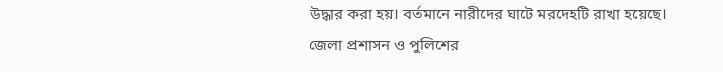উদ্ধার করা হয়। বর্তমানে নারীদের ঘাটে মরদেহটি রাখা হয়েছে। জেলা প্রশাসন ও পুলিশের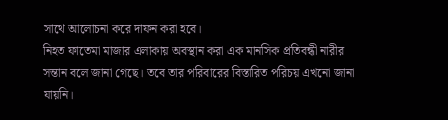সাথে আলোচনা করে দাফন করা হবে।
নিহত ফাতেমা মাজার এলাকায় অবস্থান করা এক মানসিক প্রতিবন্ধী নারীর সন্তান বলে জানা গেছে। তবে তার পরিবারের বিস্তারিত পরিচয় এখনো জানা যায়নি।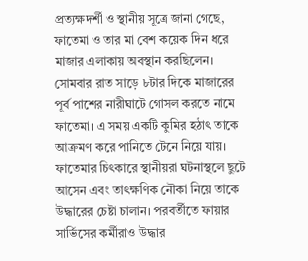প্রত্যক্ষদর্শী ও স্থানীয় সূত্রে জানা গেছে, ফাতেমা ও তার মা বেশ কয়েক দিন ধরে মাজার এলাকায় অবস্থান করছিলেন। সোমবার রাত সাড়ে ৮টার দিকে মাজারের পূর্ব পাশের নারীঘাটে গোসল করতে নামে ফাতেমা। এ সময় একটি কুমির হঠাৎ তাকে আক্রমণ করে পানিতে টেনে নিয়ে যায়। ফাতেমার চিৎকারে স্থানীয়রা ঘটনাস্থলে ছুটে আসেন এবং তাৎক্ষণিক নৌকা নিয়ে তাকে উদ্ধারের চেষ্টা চালান। পরবর্তীতে ফায়ার সার্ভিসের কর্মীরাও উদ্ধার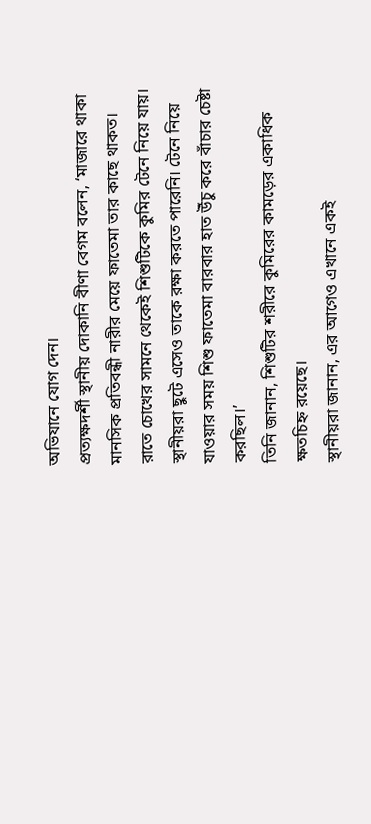অভিযানে যোগ দেন।
প্রত্যক্ষদর্শী স্থানীয় দোকানি বীণা বেগম বলেন, ‘মাজারে থাকা মানসিক প্রতিবন্ধী নারীর মেয়ে ফাতেমা তার কাছে থাকত। রাতে চোখের সামনে থেকেই শিশুটিকে কুমির টেনে নিয়ে যায়। স্থানীয়রা ছুটে এসেও তাকে রক্ষা করতে পারেনি। টেনে নিয়ে যাওয়ার সময় শিশু ফাতেমা বারবার হাত উঁচু করে বাঁচার চেষ্টা করছিল।’
তিনি জানান, শিশুটির শরীরে কুমিরের কামড়ের একাধিক ক্ষতচিহ্ন রয়েছে।
স্থানীয়রা জানান, এর আগেও এখানে একই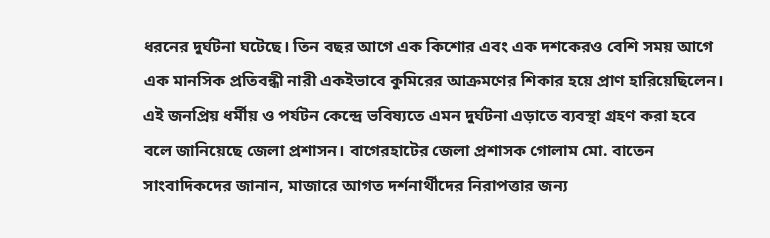ধরনের দুর্ঘটনা ঘটেছে। তিন বছর আগে এক কিশোর এবং এক দশকেরও বেশি সময় আগে এক মানসিক প্রতিবন্ধী নারী একইভাবে কুমিরের আক্রমণের শিকার হয়ে প্রাণ হারিয়েছিলেন।
এই জনপ্রিয় ধর্মীয় ও পর্যটন কেন্দ্রে ভবিষ্যতে এমন দুর্ঘটনা এড়াতে ব্যবস্থা গ্রহণ করা হবে বলে জানিয়েছে জেলা প্রশাসন। বাগেরহাটের জেলা প্রশাসক গোলাম মো. বাতেন সাংবাদিকদের জানান, মাজারে আগত দর্শনার্থীদের নিরাপত্তার জন্য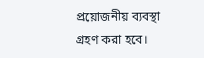প্রয়োজনীয় ব্যবস্থা গ্রহণ করা হবে।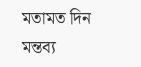মতামত দিন
মন্তব্য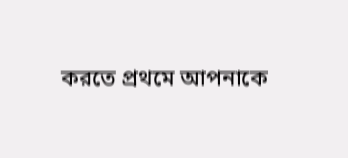করতে প্রথমে আপনাকে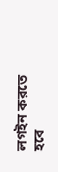লগইন করতে হবে